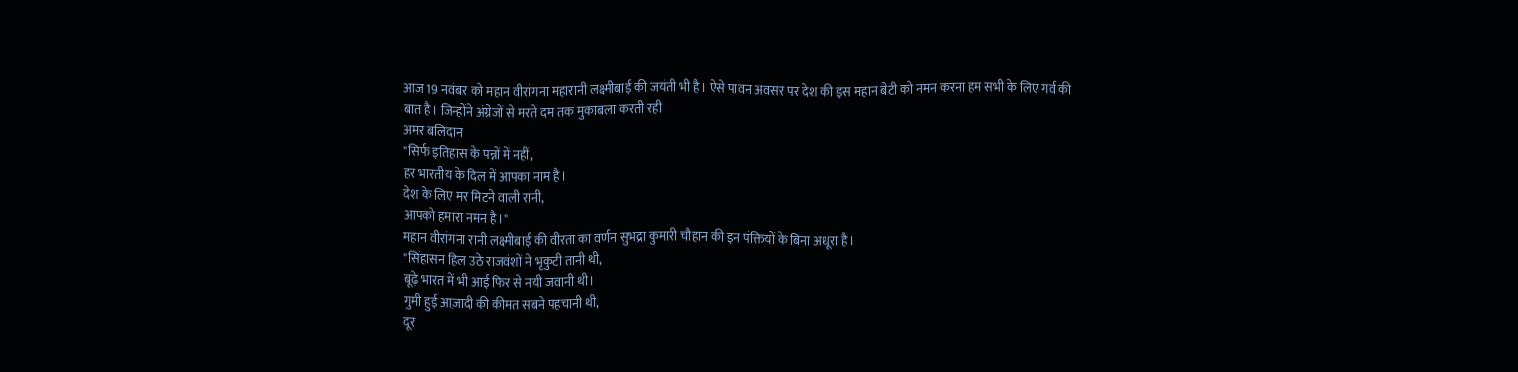आज 19 नवंबर को महान वीरांगना महारानी लक्ष्मीबाई की जयंती भी है। ऐसे पावन अवसर पर देश की इस महान बेटी को नमन करना हम सभी के लिए गर्व की बात है। जिन्होंने अंग्रेजों से मरते दम तक मुकाबला करती रही
अमर बलिदान
"सिर्फ इतिहास के पन्नों में नहीं,
हर भारतीय के दिल में आपका नाम है।
देश के लिए मर मिटने वाली रानी,
आपको हमारा नमन है।"
महान वीरांगना रानी लक्ष्मीबाई की वीरता का वर्णन सुभद्रा कुमारी चौहान की इन पंक्तियों के बिना अधूरा है।
"सिंहासन हिल उठे राजवंशों ने भृकुटी तानी थी,
बूढ़े भारत में भी आई फिर से नयी जवानी थी।
गुमी हुई आज़ादी की कीमत सबने पहचानी थी,
दूर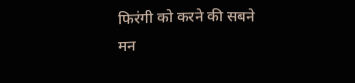फिरंगी को करने की सबने मन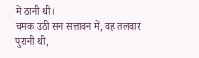में ठानी थी।
चमक उठी सन सत्तावन में, वह तलवार पुरानी थी,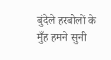बुंदेले हरबोलों के मुँह हमने सुनी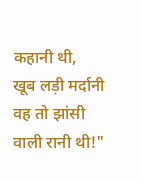कहानी थी,
खूब लड़ी मर्दानी वह तो झांसी वाली रानी थी!"